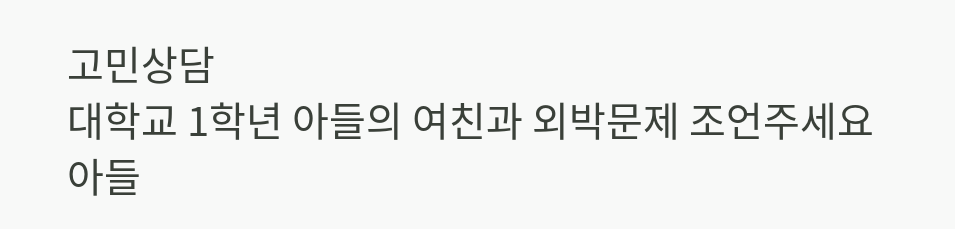고민상담
대학교 1학년 아들의 여친과 외박문제 조언주세요
아들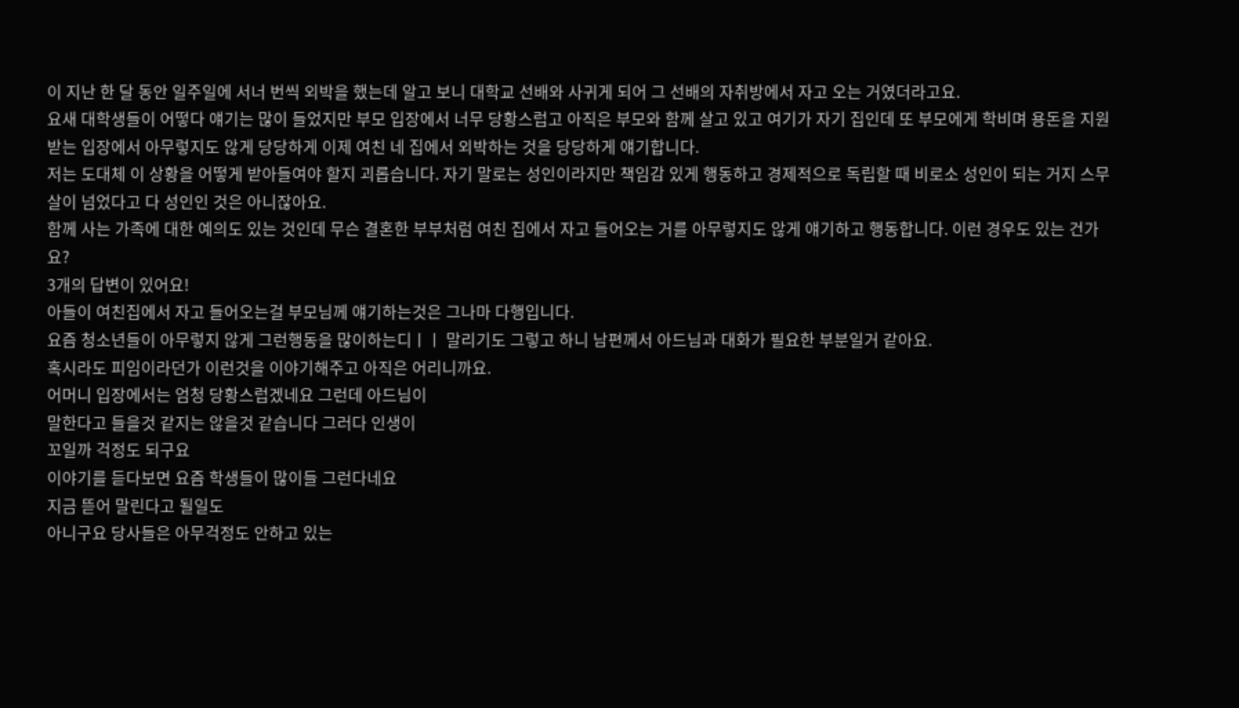이 지난 한 달 동안 일주일에 서너 번씩 외박을 했는데 알고 보니 대학교 선배와 사귀게 되어 그 선배의 자취방에서 자고 오는 거였더라고요.
요새 대학생들이 어떻다 얘기는 많이 들었지만 부모 입장에서 너무 당황스럽고 아직은 부모와 함께 살고 있고 여기가 자기 집인데 또 부모에게 학비며 용돈을 지원받는 입장에서 아무렇지도 않게 당당하게 이제 여친 네 집에서 외박하는 것을 당당하게 얘기합니다.
저는 도대체 이 상황을 어떻게 받아들여야 할지 괴롭습니다. 자기 말로는 성인이라지만 책임감 있게 행동하고 경제적으로 독립할 때 비로소 성인이 되는 거지 스무 살이 넘었다고 다 성인인 것은 아니잖아요.
함께 사는 가족에 대한 예의도 있는 것인데 무슨 결혼한 부부처럼 여친 집에서 자고 들어오는 거를 아무렇지도 않게 얘기하고 행동합니다. 이런 경우도 있는 건가요?
3개의 답변이 있어요!
아들이 여친집에서 자고 들어오는걸 부모님께 얘기하는것은 그나마 다행입니다.
요즘 청소년들이 아무렇지 않게 그런행동을 많이하는디ㅣㅣ 말리기도 그렇고 하니 남편께서 아드님과 대화가 필요한 부분일거 같아요.
혹시라도 피임이라던가 이런것을 이야기해주고 아직은 어리니까요.
어머니 입장에서는 엄청 당황스럽겠네요 그런데 아드님이
말한다고 들을것 같지는 않을것 같습니다 그러다 인생이
꼬일까 걱정도 되구요
이야기를 듣다보면 요즘 학생들이 많이들 그런다네요
지금 뜯어 말린다고 될일도
아니구요 당사들은 아무걱정도 안하고 있는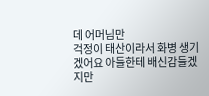데 어머님만
걱정이 태산이라서 화병 생기겠어요 아들한테 배신감들겠지만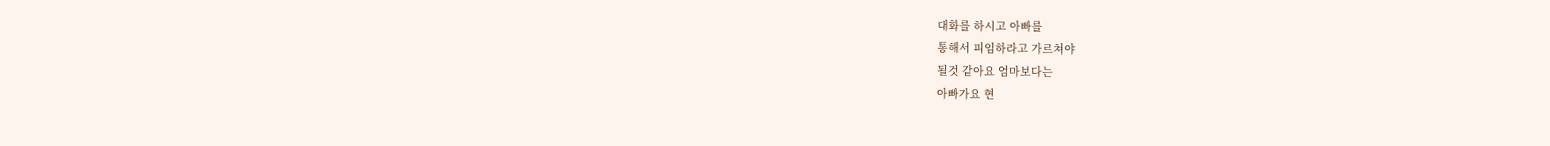대화를 하시고 아빠를
통해서 피임하라고 가르쳐야
될것 같아요 엄마보다는
아빠가요 현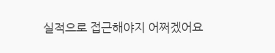실적으로 접근해야지 어쩌겠어요